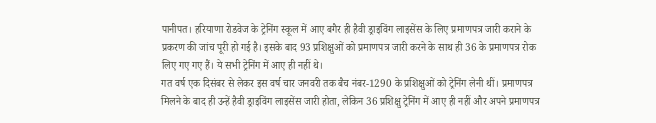पानीपत। हरियाणा रोडवेज के ट्रेनिंग स्कूल में आए बगैर ही हैवी ड्राइविंग लाइसेंस के लिए प्रमाणपत्र जारी कराने के प्रकरण की जांच पूरी हो गई है। इसके बाद 93 प्रशिक्षुओं को प्रमाणपत्र जारी करने के साथ ही 36 के प्रमाणपत्र रोक लिए गए गए हैं। ये सभी ट्रेनिंग में आए ही नहीं थे।
गत वर्ष एक दिसंबर से लेकर इस वर्ष चार जनवरी तक बैच नंबर-1290 के प्रशिक्षुओं को ट्रेनिंग लेनी थीं। प्रमाणपत्र मिलने के बाद ही उन्हें हैवी ड्राइविंग लाइसेंस जारी होता, लेकिन 36 प्रशिक्षु ट्रेनिंग में आए ही नहीं और अपने प्रमाणपत्र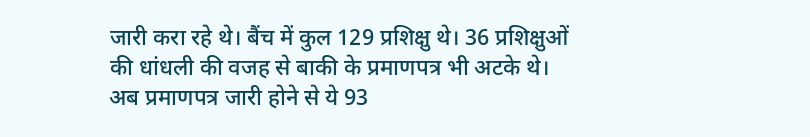जारी करा रहे थे। बैंच में कुल 129 प्रशिक्षु थे। 36 प्रशिक्षुओं की धांधली की वजह से बाकी के प्रमाणपत्र भी अटके थे। अब प्रमाणपत्र जारी होने से ये 93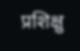प्रशिक्षु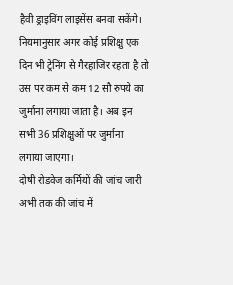हैवी ड्राइविंग लाइसेंस बनवा सकेंगे। नियमानुसार अगर कोई प्रशिक्षु एक दिन भी ट्रेनिंग से गैरहाजिर रहता है तो उस पर कम से कम 12 सौ रुपये का जुर्माना लगाया जाता है। अब इन सभी 36 प्रशिक्षुओं पर जुर्माना लगाया जाएगा।
दोषी रोडवेज कर्मियों की जांच जारी
अभी तक की जांच में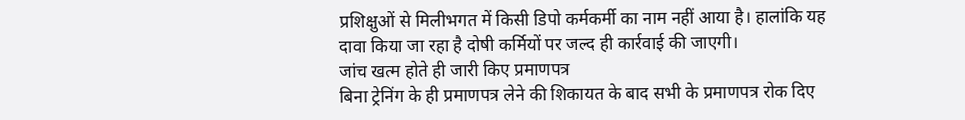प्रशिक्षुओं से मिलीभगत में किसी डिपो कर्मकर्मी का नाम नहीं आया है। हालांकि यह दावा किया जा रहा है दोषी कर्मियों पर जल्द ही कार्रवाई की जाएगी।
जांच खत्म होते ही जारी किए प्रमाणपत्र
बिना ट्रेनिंग के ही प्रमाणपत्र लेने की शिकायत के बाद सभी के प्रमाणपत्र रोक दिए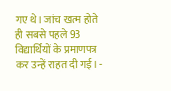गए थे। जांच खत्म होते ही सबसे पहले 93 विद्यार्थियों के प्रमाणपत्र कर उन्हें राहत दी गई। -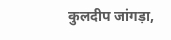कुलदीप जांगड़ा,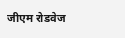जीएम रोडवेज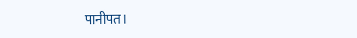पानीपत।